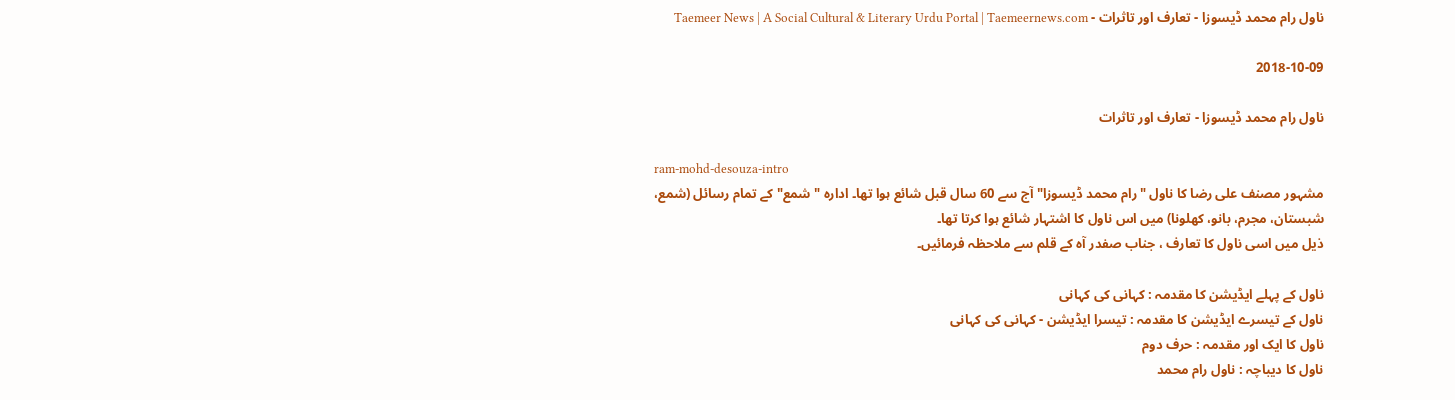ناول رام محمد ڈیسوزا - تعارف اور تاثرات - Taemeer News | A Social Cultural & Literary Urdu Portal | Taemeernews.com

2018-10-09

ناول رام محمد ڈیسوزا - تعارف اور تاثرات

ram-mohd-desouza-intro
مشہور مصنف علی رضا کا ناول "رام محمد ڈیسوزا" آج سے 60 سال قبل شائع ہوا تھا۔ ادارہ "شمع" کے تمام رسائل (شمع، شبستان، مجرم، بانو، کھلونا) میں اس ناول کا اشتہار شائع ہوا کرتا تھا۔
ذیل میں اسی ناول کا تعارف ، جناب صفدر آہ کے قلم سے ملاحظہ فرمائیں۔

ناول کے پہلے ایڈیشن کا مقدمہ : کہانی کی کہانی
ناول کے تیسرے ایڈیشن کا مقدمہ : تیسرا ایڈیشن - کہانی کی کہانی
ناول کا ایک اور مقدمہ : حرف دوم
ناول کا دیباچہ : ناول رام محمد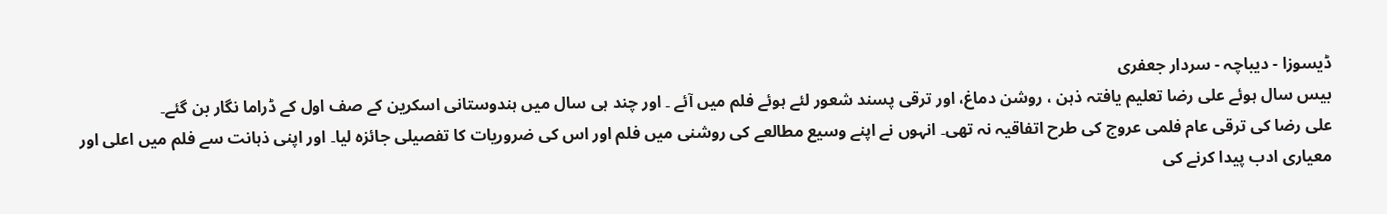ڈیسوزا - دیباچہ - سردار جعفری
بیس سال ہوئے علی رضا تعلیم یافتہ ذہن ، روشن دماغ، اور ترقی پسند شعور لئے ہوئے فلم میں آئے ۔ اور چند ہی سال میں ہندوستانی اسکرین کے صف اول کے ڈراما نگار بن گئے۔
علی رضا کی ترقی عام فلمی عروج کی طرح اتفاقیہ نہ تھی۔ انہوں نے اپنے وسیع مطالعے کی روشنی میں فلم اور اس کی ضروریات کا تفصیلی جائزہ لیا۔ اور اپنی ذہانت سے فلم میں اعلی اور معیاری ادب پیدا کرنے کی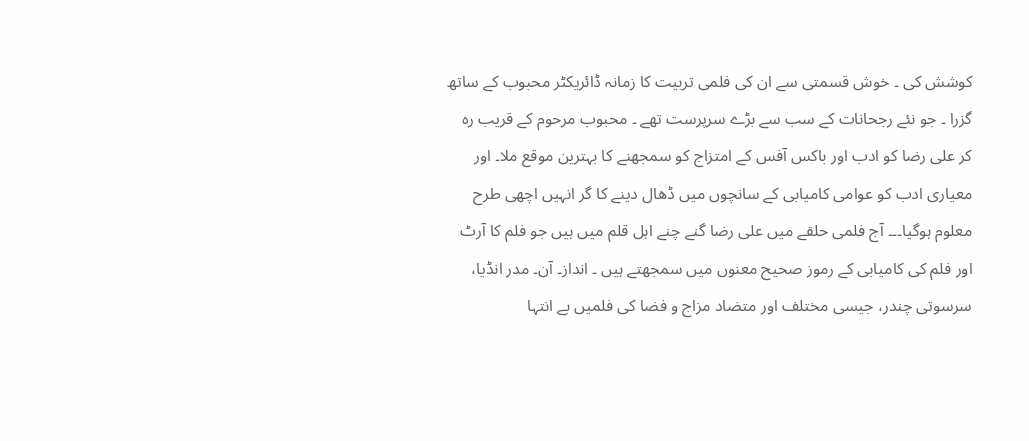کوشش کی ۔ خوش قسمتی سے ان کی فلمی تربیت کا زمانہ ڈائریکٹر محبوب کے ساتھ گزرا ۔ جو نئے رجحانات کے سب سے بڑے سرپرست تھے ۔ محبوب مرحوم کے قریب رہ کر علی رضا کو ادب اور باکس آفس کے امتزاج کو سمجھنے کا بہترین موقع ملا۔ اور معیاری ادب کو عوامی کامیابی کے سانچوں میں ڈھال دینے کا گر انہیں اچھی طرح معلوم ہوگیا۔۔۔ آج فلمی حلقے میں علی رضا گنے چنے اہل قلم میں ہیں جو فلم کا آرٹ اور فلم کی کامیابی کے رموز صحیح معنوں میں سمجھتے ہیں ۔ انداز۔ آن۔ مدر انڈیا، سرسوتی چندر، جیسی مختلف اور متضاد مزاج و فضا کی فلمیں بے انتہا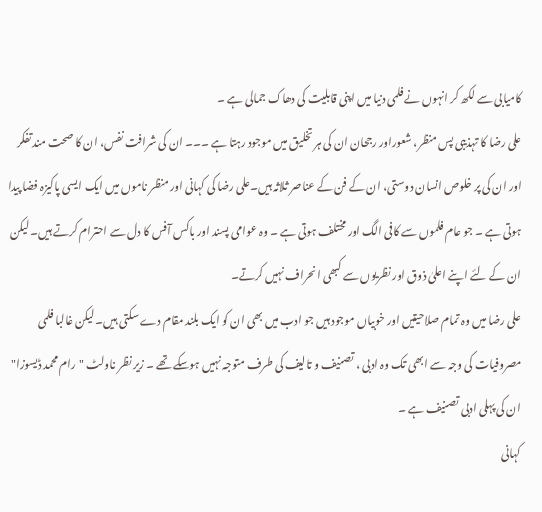کامیابی سے لکھ کر انہوں نے فلمی دنیا میں اپنی قابلیت کی دھاک جمالی ہے ۔
علی رضا کا تہذیبی پس منظر، شعوراور رجحان ان کی ہر تخلیق میں موجود رہتا ہے ۔۔۔ ان کی شرافت نفس، ان کا صحت مند تفکر اور ان کی پر خلوص انسان دوستی، ان کے فن کے عناصر ثلاثہ ہیں۔علی رضا کی کہانی اور منظر ناموں میں ایک ایسی پاکیزہ فضا پیدا ہوتی ہے ۔ جو عام فلموں سے کافی الگ اور مختلف ہوتی ہے ۔ وہ عوامی پسند اور باکس آفس کا دل سے احترام کرتے ہیں۔ لیکن ان کے لئے اپنے اعلیٰ ذوق اور نظریوں سے کبھی انحراف نہیں کرتے۔
علی رضا میں وہ تمام صلاحیتیں اور خوبیاں موجود ہیں جو ادب میں بھی ان کو ایک بلند مقام دے سکتی ہیں۔ لیکن غالبا فلمی مصروفیات کی وجہ سے ابھی تک وہ ادبی ، تصنیف و تالیف کی طرف متوجہ نہیں ہوسکے تھے ۔ زیر نظر ناولٹ "رام محمد ڈیسوزا" ان کی پہلی ادبی تصنیف ہے ۔
کہانی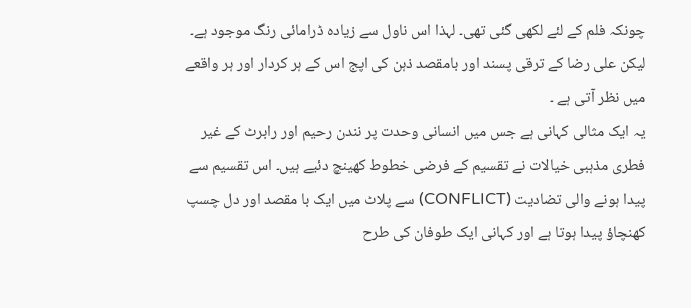چونکہ فلم کے لئے لکھی گئی تھی۔ لہذا اس ناول سے زیادہ ڈرامائی رنگ موجود ہے۔ لیکن علی رضا کے ترقی پسند اور بامقصد ذہن کی اپج اس کے ہر کردار اور ہر واقعے میں نظر آتی ہے ۔
یہ ایک مثالی کہانی ہے جس میں انسانی وحدت پر نندن رحیم اور رابرٹ کے غیر فطری مذہبی خیالات نے تقسیم کے فرضی خطوط کھینچ دئیے ہیں۔ اس تقسیم سے پیدا ہونے والی تضادیت (CONFLICT) سے پلاٹ میں ایک با مقصد اور دل چسپ کھنچاؤ پیدا ہوتا ہے اور کہانی ایک طوفان کی طرح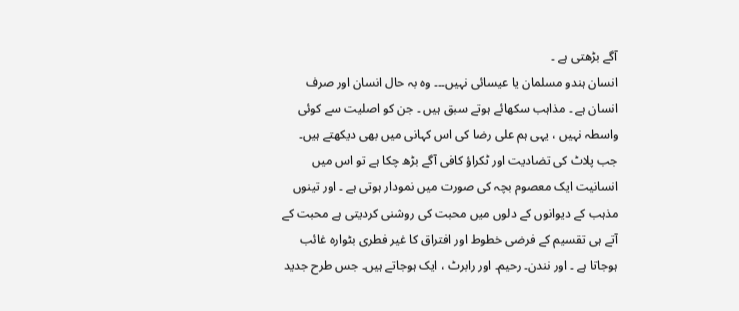آگے بڑھتی ہے ۔
انسان ہندو مسلمان یا عیسائی نہیں۔۔۔ وہ بہ حال انسان اور صرف انسان ہے ۔ مذاہب سکھائے ہوتے سبق ہیں ۔ جن کو اصلیت سے کوئی واسطہ نہیں ، یہی ہم علی رضا کی اس کہانی میں بھی دیکھتے ہیں۔
جب پلاٹ کی تضادیت اور ٹکراؤ کافی آگے بڑھ چکا ہے تو اس میں انسانیت ایک معصوم بچہ کی صورت میں نمودار ہوتی ہے ۔ اور تینوں مذہب کے دیوانوں کے دلوں میں محبت کی روشنی کردیتی ہے محبت کے آتے ہی تقسیم کے فرضی خطوط اور افتراق کا غیر فطری بٹوارہ غائب ہوجاتا ہے ۔ اور نندن۔ رحیم۔ اور رابرٹ ، ایک ہوجاتے ہیں۔ جس طرح جدید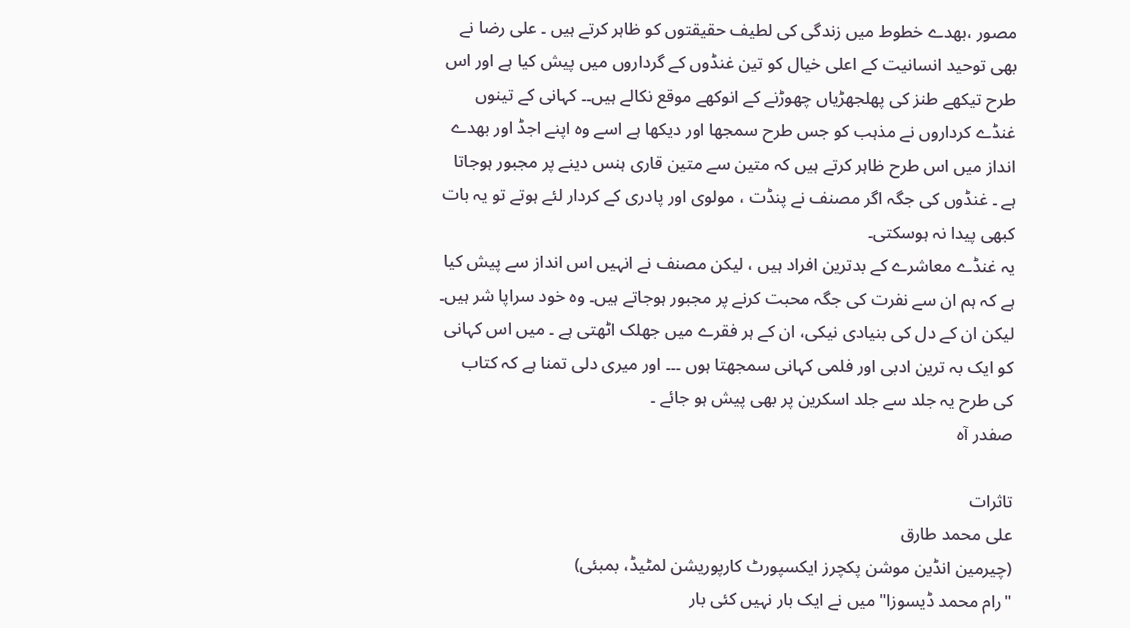مصور ،بھدے خطوط میں زندگی کی لطیف حقیقتوں کو ظاہر کرتے ہیں ۔ علی رضا نے بھی توحید انسانیت کے اعلی خیال کو تین غنڈوں کے گرداروں میں پیش کیا ہے اور اس طرح تیکھے طنز کی پھلجھڑیاں چھوڑنے کے انوکھے موقع نکالے ہیں۔۔ کہانی کے تینوں غنڈے کرداروں نے مذہب کو جس طرح سمجھا اور دیکھا ہے اسے وہ اپنے اجڈ اور بھدے انداز میں اس طرح ظاہر کرتے ہیں کہ متین سے متین قاری ہنس دینے پر مجبور ہوجاتا ہے ۔ غنڈوں کی جگہ اگر مصنف نے پنڈت ، مولوی اور پادری کے کردار لئے ہوتے تو یہ بات کبھی پیدا نہ ہوسکتی۔
یہ غنڈے معاشرے کے بدترین افراد ہیں ، لیکن مصنف نے انہیں اس انداز سے پیش کیا ہے کہ ہم ان سے نفرت کی جگہ محبت کرنے پر مجبور ہوجاتے ہیں۔ وہ خود سراپا شر ہیں۔ لیکن ان کے دل کی بنیادی نیکی، ان کے ہر فقرے میں جھلک اٹھتی ہے ۔ میں اس کہانی کو ایک بہ ترین ادبی اور فلمی کہانی سمجھتا ہوں ۔۔۔ اور میری دلی تمنا ہے کہ کتاب کی طرح یہ جلد سے جلد اسکرین پر بھی پیش ہو جائے ۔
صفدر آہ

تاثرات
علی محمد طارق
(چیرمین انڈین موشن پکچرز ایکسپورٹ کارپوریشن لمٹیڈ، بمبئی)
"رام محمد ڈیسوزا" میں نے ایک بار نہیں کئی بار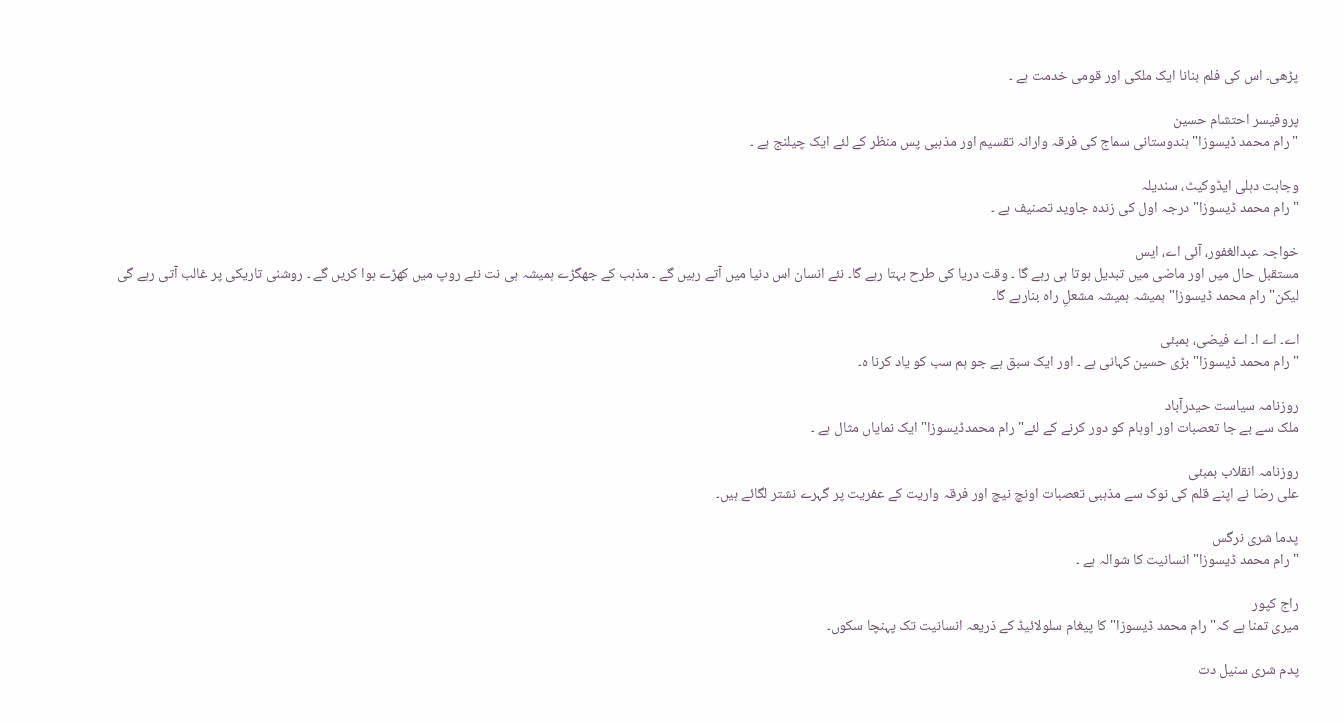پڑھی۔ اس کی فلم بنانا ایک ملکی اور قومی خدمت ہے ۔

پروفیسر احتشام حسین
"رام محمد ڈیسوزا" ہندوستانی سماج کی فرقہ وارانہ تقسیم اور مذہبی پس منظر کے لئے ایک چیلنج ہے ۔

وجاہت دہلی ایڈوکیٹ، سندیلہ
"رام محمد ڈیسوزا" درجہ اول کی زندہ جاوید تصنیف ہے ۔

خواجہ عبدالغفور، آئی اے، ایس
مستقبل حال میں اور ماضی میں تبدیل ہوتا ہی رہے گا ۔ وقت دریا کی طرح بہتا رہے گا۔ نئے انسان اس دنیا میں آتے رہیں گے ۔ مذہب کے جھگڑے ہمیشہ ہی نت نئے روپ میں کھڑے ہوا کریں گے ۔ روشنی تاریکی پر غالب آتی رہے گی لیکن"رام محمد ڈیسوزا" ہمیشہ ہمیشہ مشعلِ راہ بنارہے گا۔

اے۔ اے ا۔ اے فیضی، بمبئی
"رام محمد ڈیسوزا" بڑی حسین کہانی ہے ۔ اور ایک سبق ہے جو ہم سب کو یاد کرنا ہ۔

روزنامہ سیاست حیدرآباد
ملک سے بے جا تعصبات اور اوہام کو دور کرنے کے لئے"رام محمدڈیسوزا" ایک نمایاں مثال ہے ۔

روزنامہ انقلاب بمبئی
علی رضا نے اپنے قلم کی نوک سے مذہبی تعصبات اونچ نیچ اور فرقہ واریت کے عفریت پر گہرے نشتر لگائے ہیں۔

پدما شری نرگس
"رام محمد ڈیسوزا" انسانیت کا شوالہ ہے ۔

راج کپور
میری تمنا ہے کہ"رام محمد ڈیسوزا" کا پیغام سلولائیڈ کے ذریعہ انسانیت تک پہنچا سکوں۔

پدم شری سنیل دت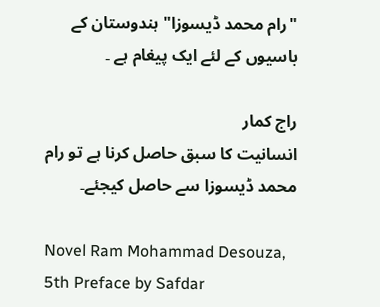"رام محمد ڈیسوزا" ہندوستان کے باسیوں کے لئے ایک پیغام ہے ۔

راج کمار
انسانیت کا سبق حاصل کرنا ہے تو رام محمد ڈیسوزا سے حاصل کیجئے۔

Novel Ram Mohammad Desouza, 5th Preface by Safdar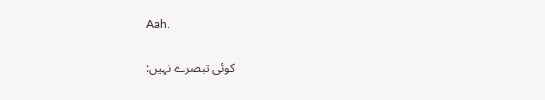Aah.

کوئی تبصرے نہیں: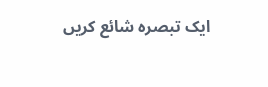ایک تبصرہ شائع کریں